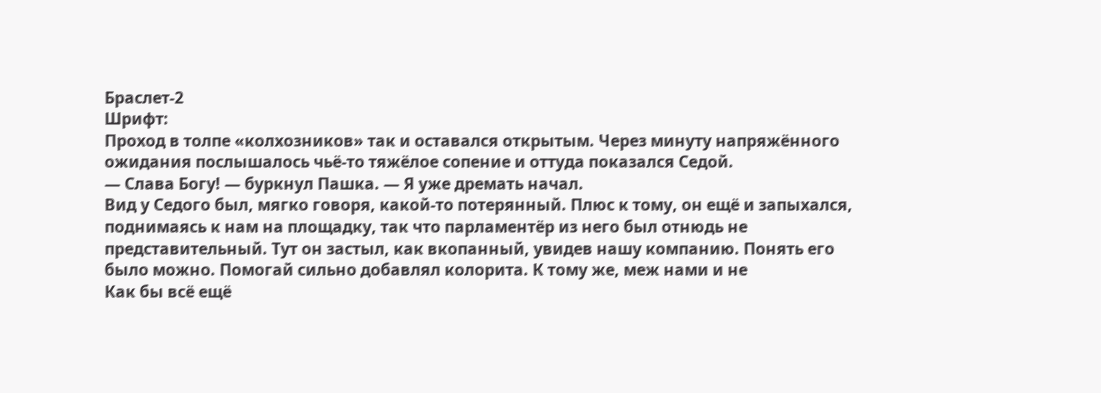Браслет-2
Шрифт:
Проход в толпе «колхозников» так и оставался открытым. Через минуту напряжённого ожидания послышалось чьё-то тяжёлое сопение и оттуда показался Седой.
— Слава Богу! — буркнул Пашка. — Я уже дремать начал.
Вид у Седого был, мягко говоря, какой-то потерянный. Плюс к тому, он ещё и запыхался, поднимаясь к нам на площадку, так что парламентёр из него был отнюдь не представительный. Тут он застыл, как вкопанный, увидев нашу компанию. Понять его было можно. Помогай сильно добавлял колорита. К тому же, меж нами и не
Как бы всё ещё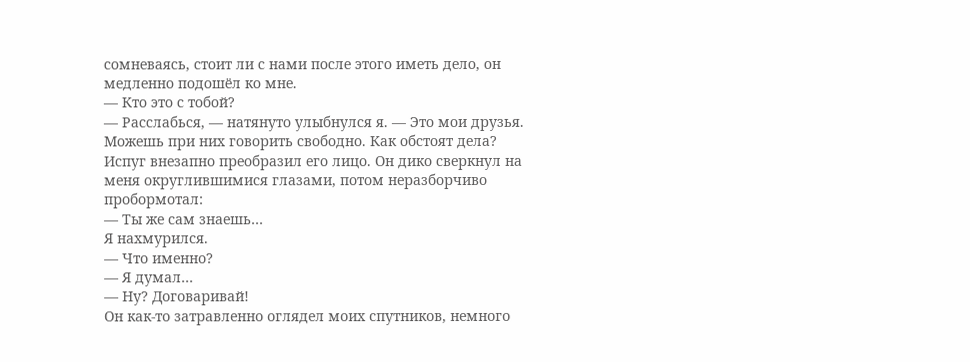сомневаясь, стоит ли с нами после этого иметь дело, он медленно подошёл ко мне.
— Кто это с тобой?
— Расслабься, — натянуто улыбнулся я. — Это мои друзья. Можешь при них говорить свободно. Как обстоят дела?
Испуг внезапно преобразил его лицо. Он дико сверкнул на меня округлившимися глазами, потом неразборчиво пробормотал:
— Ты же сам знаешь…
Я нахмурился.
— Что именно?
— Я думал…
— Ну? Договаривай!
Он как-то затравленно оглядел моих спутников, немного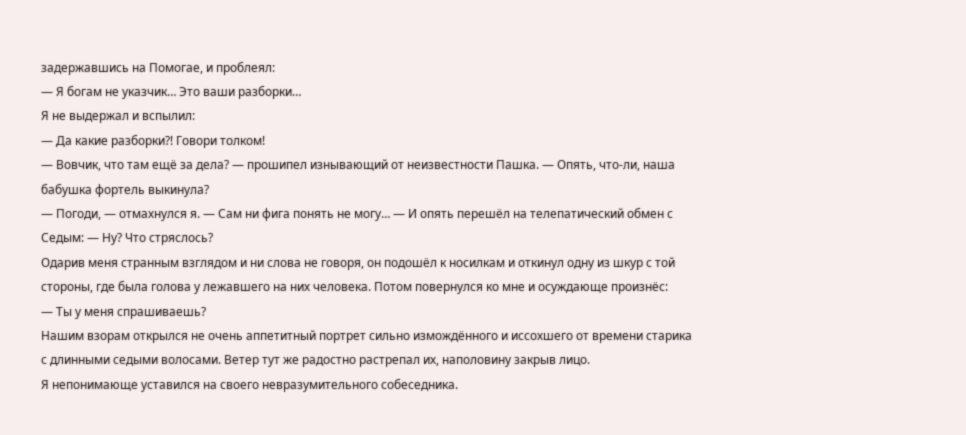задержавшись на Помогае, и проблеял:
— Я богам не указчик… Это ваши разборки…
Я не выдержал и вспылил:
— Да какие разборки?! Говори толком!
— Вовчик, что там ещё за дела? — прошипел изнывающий от неизвестности Пашка. — Опять, что-ли, наша бабушка фортель выкинула?
— Погоди, — отмахнулся я. — Сам ни фига понять не могу… — И опять перешёл на телепатический обмен с Седым: — Ну? Что стряслось?
Одарив меня странным взглядом и ни слова не говоря, он подошёл к носилкам и откинул одну из шкур с той стороны, где была голова у лежавшего на них человека. Потом повернулся ко мне и осуждающе произнёс:
— Ты у меня спрашиваешь?
Нашим взорам открылся не очень аппетитный портрет сильно измождённого и иссохшего от времени старика с длинными седыми волосами. Ветер тут же радостно растрепал их, наполовину закрыв лицо.
Я непонимающе уставился на своего невразумительного собеседника.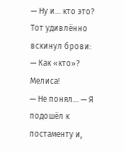— Ну и… кто это?
Тот удивлённо вскинул брови:
— Как «кто»? Мелиса!
— Не понял… — Я подошёл к постаменту и,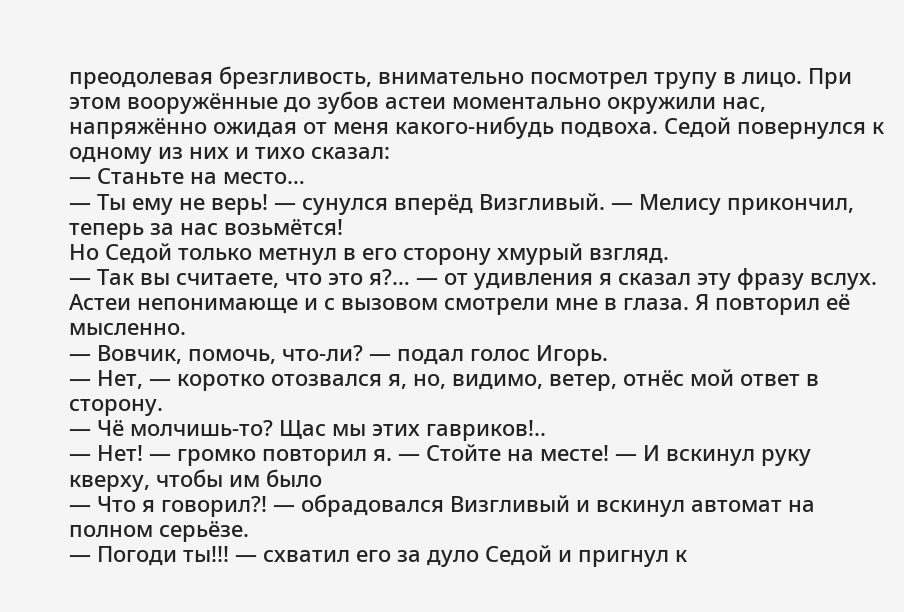преодолевая брезгливость, внимательно посмотрел трупу в лицо. При этом вооружённые до зубов астеи моментально окружили нас, напряжённо ожидая от меня какого-нибудь подвоха. Седой повернулся к одному из них и тихо сказал:
— Станьте на место…
— Ты ему не верь! — сунулся вперёд Визгливый. — Мелису прикончил, теперь за нас возьмётся!
Но Седой только метнул в его сторону хмурый взгляд.
— Так вы считаете, что это я?… — от удивления я сказал эту фразу вслух. Астеи непонимающе и с вызовом смотрели мне в глаза. Я повторил её мысленно.
— Вовчик, помочь, что-ли? — подал голос Игорь.
— Нет, — коротко отозвался я, но, видимо, ветер, отнёс мой ответ в сторону.
— Чё молчишь-то? Щас мы этих гавриков!..
— Нет! — громко повторил я. — Стойте на месте! — И вскинул руку кверху, чтобы им было
— Что я говорил?! — обрадовался Визгливый и вскинул автомат на полном серьёзе.
— Погоди ты!!! — схватил его за дуло Седой и пригнул к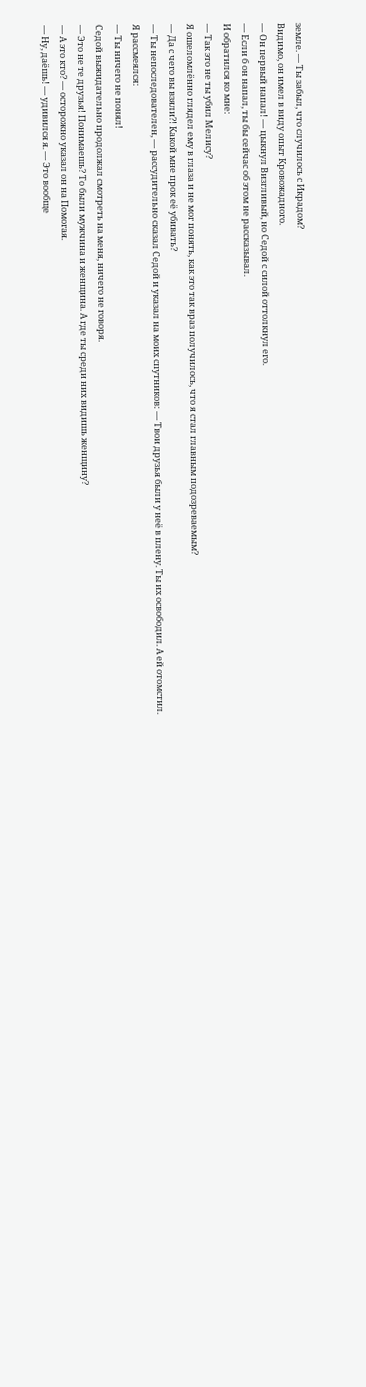земле. — Ты забыл, что случилось с Икрадом?
Видимо, он имел в виду опыт Кровожадного.
— Он первый напал! — цыкнул Визгливый, но Седой с силой оттолкнул его.
— Если б он напал, ты бы сейчас об этом не рассказывал.
И обратился ко мне:
— Так это не ты убил Мелису?
Я ошеломлённо глядел ему в глаза и не мог понять, как это так враз получилось, что я стал главным подозреваемым?
— Да с чего вы взяли?! Какой мне прок её убивать?
— Ты непоследователен, — рассудительно сказал Седой и указал на моих спутников: — Твои друзья были у неё в плену. Ты их освободил. А ей отомстил.
Я рассмеялся:
— Ты ничего не понял!
Седой выжидательно продолжал смотреть на меня, ничего не говоря.
— Это не те друзья! Понимаешь? То были мужчина и женщина. А где ты среди них видишь женщину?
— А это кто? — осторожно указал он на Помогая.
— Ну, даёшь! — удивился я. — Это вообще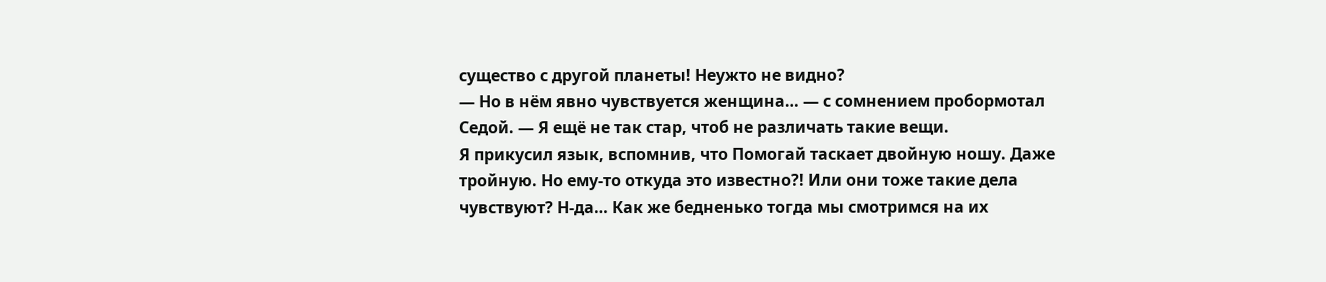существо с другой планеты! Неужто не видно?
— Но в нём явно чувствуется женщина… — с сомнением пробормотал Седой. — Я ещё не так стар, чтоб не различать такие вещи.
Я прикусил язык, вспомнив, что Помогай таскает двойную ношу. Даже тройную. Но ему-то откуда это известно?! Или они тоже такие дела чувствуют? Н-да… Как же бедненько тогда мы смотримся на их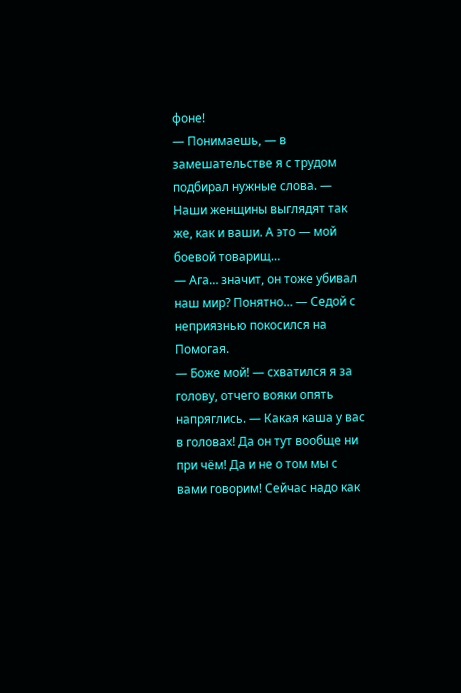фоне!
— Понимаешь, — в замешательстве я с трудом подбирал нужные слова. — Наши женщины выглядят так же, как и ваши. А это — мой боевой товарищ…
— Ага… значит, он тоже убивал наш мир? Понятно… — Седой с неприязнью покосился на Помогая.
— Боже мой! — схватился я за голову, отчего вояки опять напряглись. — Какая каша у вас в головах! Да он тут вообще ни при чём! Да и не о том мы с вами говорим! Сейчас надо как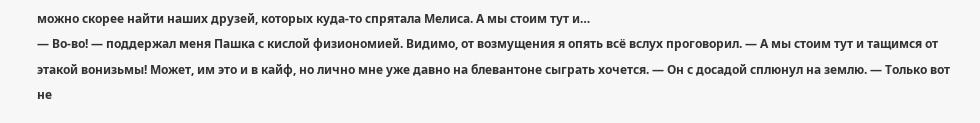можно скорее найти наших друзей, которых куда-то спрятала Мелиса. А мы стоим тут и…
— Во-во! — поддержал меня Пашка с кислой физиономией. Видимо, от возмущения я опять всё вслух проговорил. — А мы стоим тут и тащимся от этакой вонизьмы! Может, им это и в кайф, но лично мне уже давно на блевантоне сыграть хочется. — Он с досадой сплюнул на землю. — Только вот не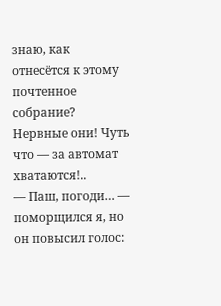знаю, как отнесётся к этому почтенное собрание? Нервные они! Чуть что — за автомат хватаются!..
— Паш, погоди… — поморщился я, но он повысил голос: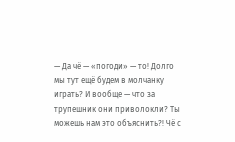— Да чё — «погоди» — то! Долго мы тут ещё будем в молчанку играть? И вообще — что за трупешник они приволокли? Ты можешь нам это объяснить?! Чё с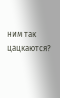ним так цацкаются?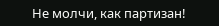Не молчи, как партизан!